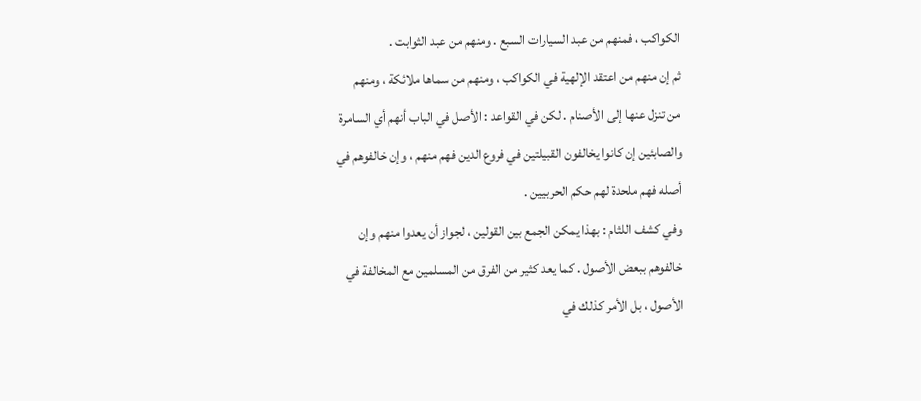الكواكب ، فمنهم من عبد السيارات السبع . ومنهم من عبد الثوابت .
ثم إن منهم من اعتقد الإلهية في الكواكب ، ومنهم من سماها ملائكة ، ومنهم
من تنزل عنها إلى الأصنام . لكن في القواعد : الأصل في الباب أنهم أي السامرة
والصابئين إن كانوا يخالفون القبيلتين في فروع الدين فهم منهم ، وإن خالفوهم في
أصله فهم ملحدة لهم حكم الحربيين .
وفي كشف اللثام : بهذا يمكن الجمع بين القولين ، لجواز أن يعدوا منهم وإن
خالفوهم ببعض الأصول . كما يعد كثير من الفرق من المسلمين مع المخالفة في
الأصول ، بل الأمر كذلك في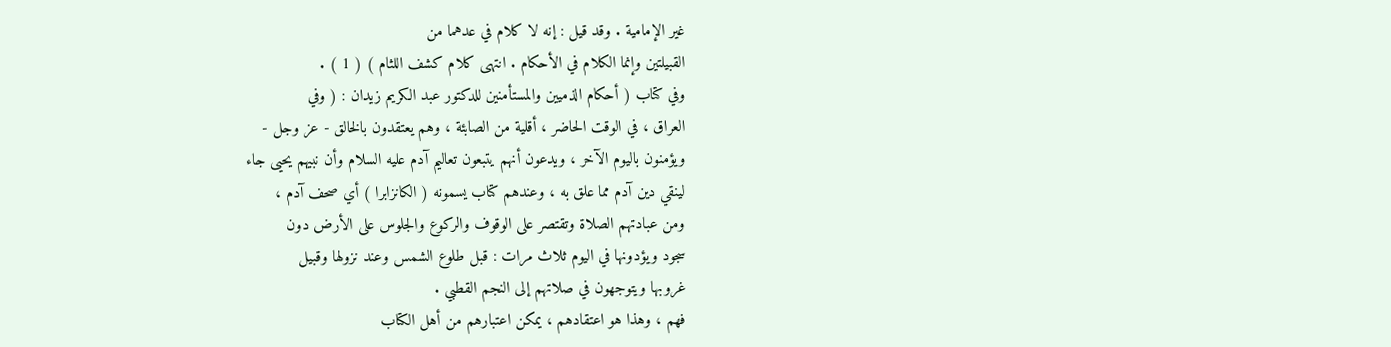غير الإمامية . وقد قيل : إنه لا كلام في عدهما من
القبيلتين وإنما الكلام في الأحكام . انتهى كلام كشف اللثام ) ( 1 ) .
وفي كتاب ( أحكام الذميين والمستأمنين للدكتور عبد الكريم زيدان : ( وفي
العراق ، في الوقت الحاضر ، أقلية من الصابئة ، وهم يعتقدون بالخالق - عز وجل -
ويؤمنون باليوم الآخر ، ويدعون أنهم يتبعون تعاليم آدم عليه السلام وأن نبيهم يحيى جاء
لينقي دين آدم مما علق به ، وعندهم كتاب يسمونه ( الكانزابرا ) أي صحف آدم ،
ومن عبادتهم الصلاة وتقتصر على الوقوف والركوع والجلوس على الأرض دون
سجود ويؤدونها في اليوم ثلاث مرات : قبل طلوع الشمس وعند نزولها وقبيل
غروبها ويتوجهون في صلاتهم إلى النجم القطبي .
فهم ، وهذا هو اعتقادهم ، يمكن اعتبارهم من أهل الكتاب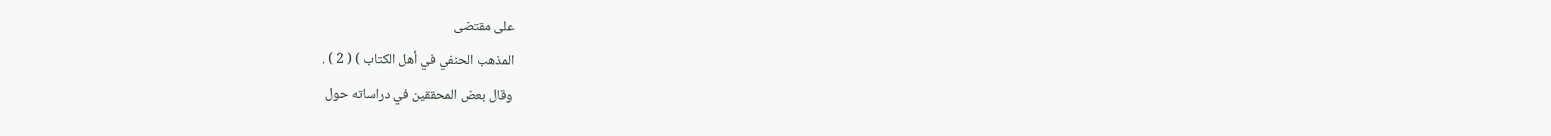على مقتضى
المذهب الحنفي في أهل الكتاب ) ( 2 ) .
وقال بعض المحققين في دراساته حول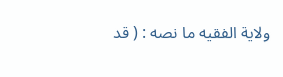ولاية الفقيه ما نصه : ( قد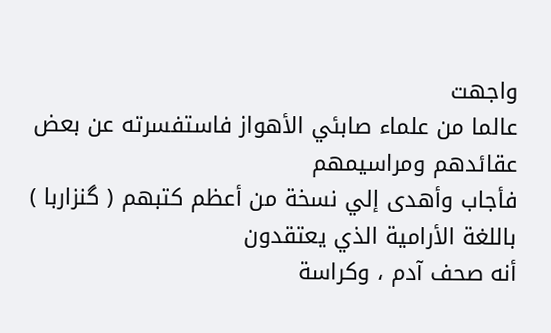واجهت
عالما من علماء صابئي الأهواز فاستفسرته عن بعض عقائدهم ومراسيمهم
فأجاب وأهدى إلي نسخة من أعظم كتبهم ( گنزاربا ) باللغة الأرامية الذي يعتقدون
أنه صحف آدم ، وكراسة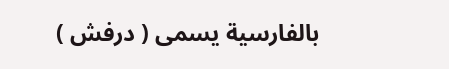بالفارسية يسمى ( درفش )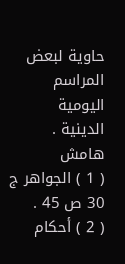حاوية لبعض المراسم اليومية
الدينية .
هامش
( 1 ) الجواهر ج 30 ص 45 .
( 2 ) أحكام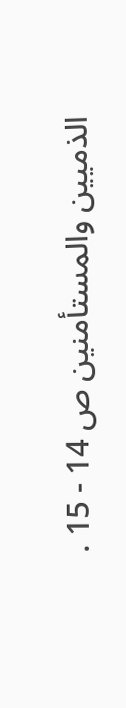الذميين والمستأمنين ص 14 - 15 .